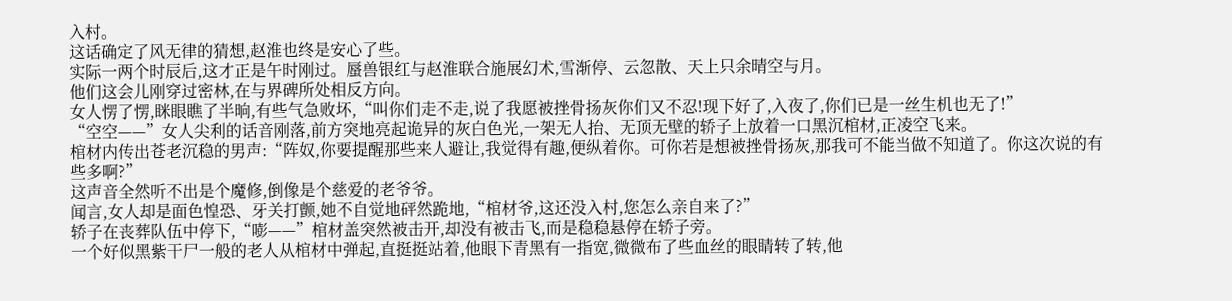入村。
这话确定了风无律的猜想,赵淮也终是安心了些。
实际一两个时辰后,这才正是午时刚过。蜃兽银红与赵淮联合施展幻术,雪渐停、云忽散、天上只余晴空与月。
他们这会儿刚穿过密林,在与界碑所处相反方向。
女人愣了愣,眯眼瞧了半晌,有些气急败坏,“叫你们走不走,说了我愿被挫骨扬灰你们又不忍!现下好了,入夜了,你们已是一丝生机也无了!”
“空空——”女人尖利的话音刚落,前方突地亮起诡异的灰白色光,一架无人抬、无顶无壁的轿子上放着一口黑沉棺材,正凌空飞来。
棺材内传出苍老沉稳的男声:“阵奴,你要提醒那些来人避让,我觉得有趣,便纵着你。可你若是想被挫骨扬灰,那我可不能当做不知道了。你这次说的有些多啊?”
这声音全然听不出是个魔修,倒像是个慈爱的老爷爷。
闻言,女人却是面色惶恐、牙关打颤,她不自觉地砰然跪地,“棺材爷,这还没入村,您怎么亲自来了?”
轿子在丧葬队伍中停下,“嘭——”棺材盖突然被击开,却没有被击飞,而是稳稳悬停在轿子旁。
一个好似黑紫干尸一般的老人从棺材中弹起,直挺挺站着,他眼下青黑有一指宽,微微布了些血丝的眼睛转了转,他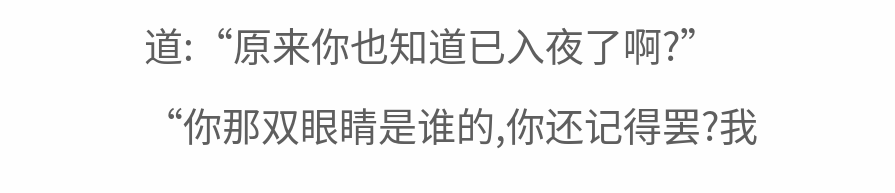道:“原来你也知道已入夜了啊?”
“你那双眼睛是谁的,你还记得罢?我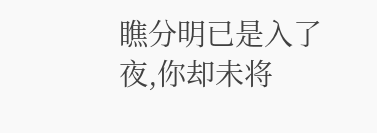瞧分明已是入了夜,你却未将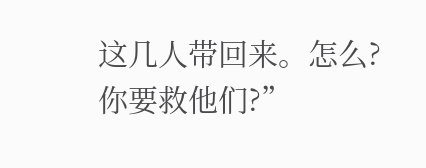这几人带回来。怎么?你要救他们?”